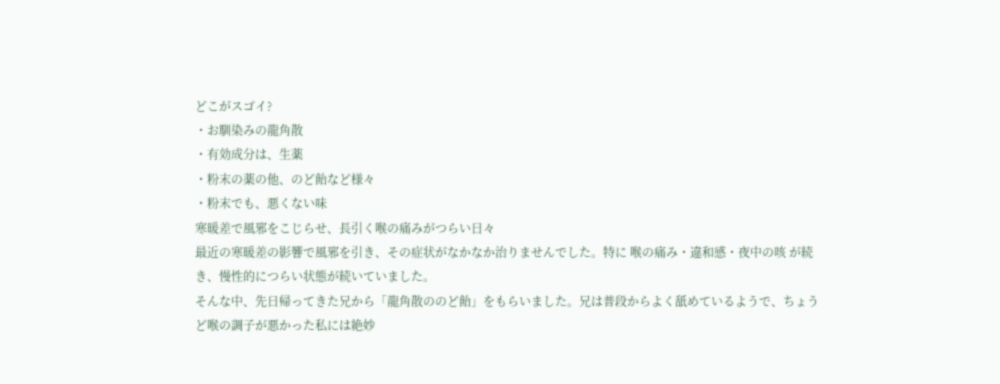どこがスゴイ?
・お馴染みの龍角散
・有効成分は、生薬
・粉末の薬の他、のど飴など様々
・粉末でも、悪くない味
寒暖差で風邪をこじらせ、長引く喉の痛みがつらい日々
最近の寒暖差の影響で風邪を引き、その症状がなかなか治りませんでした。特に 喉の痛み・違和感・夜中の咳 が続き、慢性的につらい状態が続いていました。
そんな中、先日帰ってきた兄から「龍角散ののど飴」をもらいました。兄は普段からよく舐めているようで、ちょうど喉の調子が悪かった私には絶妙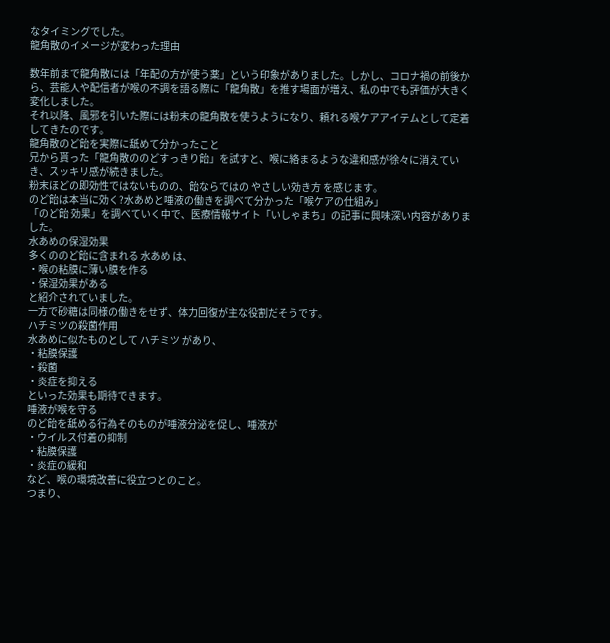なタイミングでした。
龍角散のイメージが変わった理由

数年前まで龍角散には「年配の方が使う薬」という印象がありました。しかし、コロナ禍の前後から、芸能人や配信者が喉の不調を語る際に「龍角散」を推す場面が増え、私の中でも評価が大きく変化しました。
それ以降、風邪を引いた際には粉末の龍角散を使うようになり、頼れる喉ケアアイテムとして定着してきたのです。
龍角散のど飴を実際に舐めて分かったこと
兄から貰った「龍角散ののどすっきり飴」を試すと、喉に絡まるような違和感が徐々に消えていき、スッキリ感が続きました。
粉末ほどの即効性ではないものの、飴ならではの やさしい効き方 を感じます。
のど飴は本当に効く?水あめと唾液の働きを調べて分かった「喉ケアの仕組み」
「のど飴 効果」を調べていく中で、医療情報サイト「いしゃまち」の記事に興味深い内容がありました。
水あめの保湿効果
多くののど飴に含まれる 水あめ は、
・喉の粘膜に薄い膜を作る
・保湿効果がある
と紹介されていました。
一方で砂糖は同様の働きをせず、体力回復が主な役割だそうです。
ハチミツの殺菌作用
水あめに似たものとして ハチミツ があり、
・粘膜保護
・殺菌
・炎症を抑える
といった効果も期待できます。
唾液が喉を守る
のど飴を舐める行為そのものが唾液分泌を促し、唾液が
・ウイルス付着の抑制
・粘膜保護
・炎症の緩和
など、喉の環境改善に役立つとのこと。
つまり、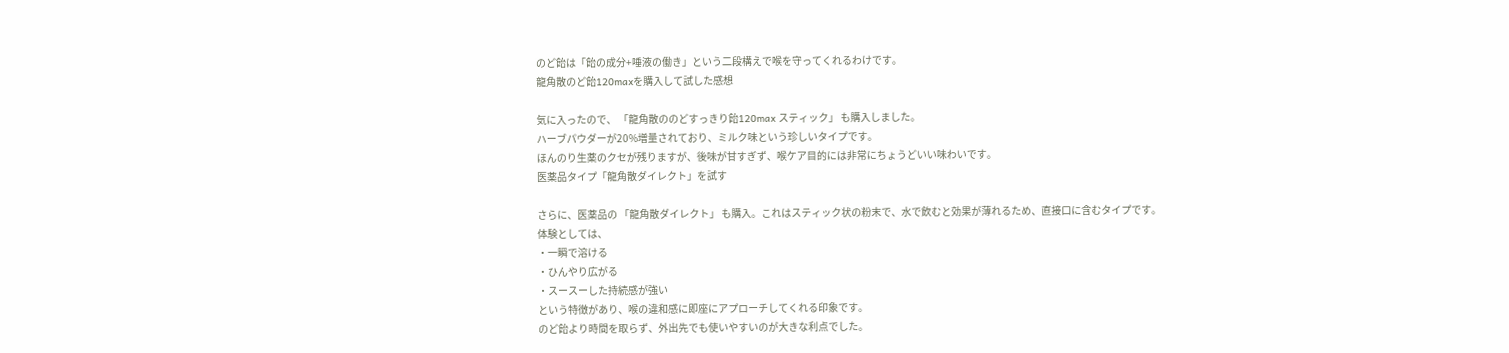のど飴は「飴の成分+唾液の働き」という二段構えで喉を守ってくれるわけです。
龍角散のど飴120maxを購入して試した感想

気に入ったので、 「龍角散ののどすっきり飴120max スティック」 も購入しました。
ハーブパウダーが20%増量されており、ミルク味という珍しいタイプです。
ほんのり生薬のクセが残りますが、後味が甘すぎず、喉ケア目的には非常にちょうどいい味わいです。
医薬品タイプ「龍角散ダイレクト」を試す

さらに、医薬品の 「龍角散ダイレクト」 も購入。これはスティック状の粉末で、水で飲むと効果が薄れるため、直接口に含むタイプです。
体験としては、
・一瞬で溶ける
・ひんやり広がる
・スースーした持続感が強い
という特徴があり、喉の違和感に即座にアプローチしてくれる印象です。
のど飴より時間を取らず、外出先でも使いやすいのが大きな利点でした。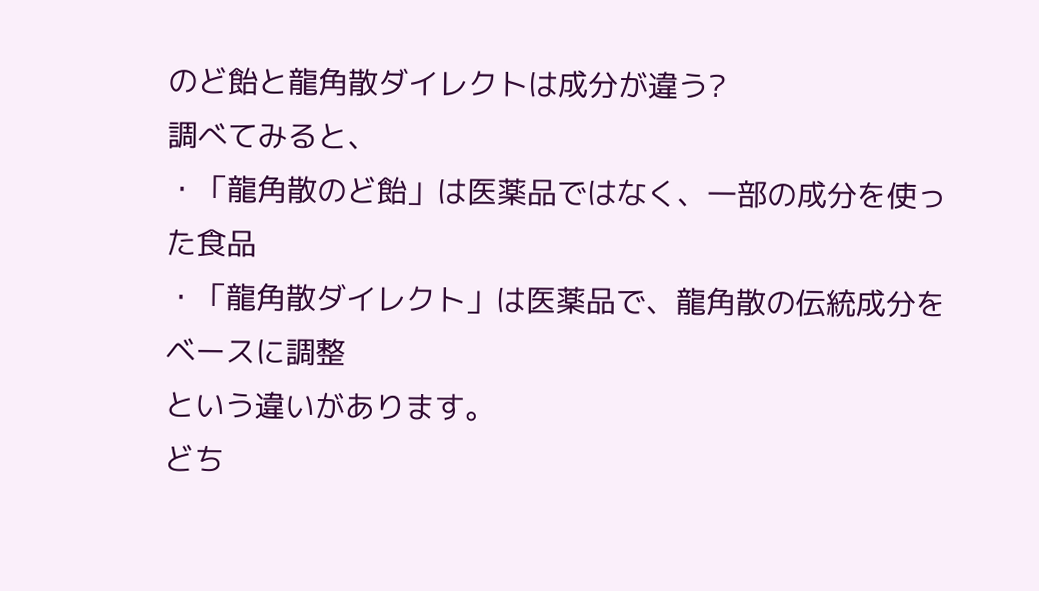のど飴と龍角散ダイレクトは成分が違う?
調べてみると、
・「龍角散のど飴」は医薬品ではなく、一部の成分を使った食品
・「龍角散ダイレクト」は医薬品で、龍角散の伝統成分をベースに調整
という違いがあります。
どち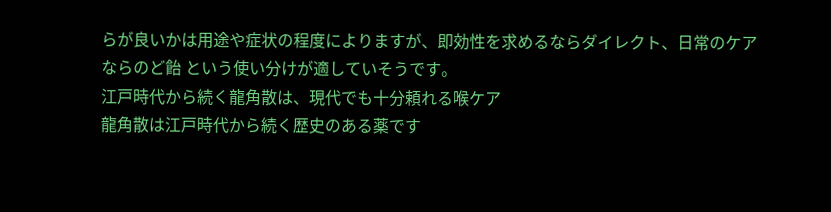らが良いかは用途や症状の程度によりますが、即効性を求めるならダイレクト、日常のケアならのど飴 という使い分けが適していそうです。
江戸時代から続く龍角散は、現代でも十分頼れる喉ケア
龍角散は江戸時代から続く歴史のある薬です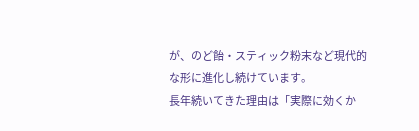が、のど飴・スティック粉末など現代的な形に進化し続けています。
長年続いてきた理由は「実際に効くか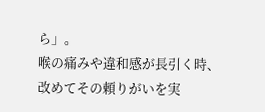ら」。
喉の痛みや違和感が長引く時、改めてその頼りがいを実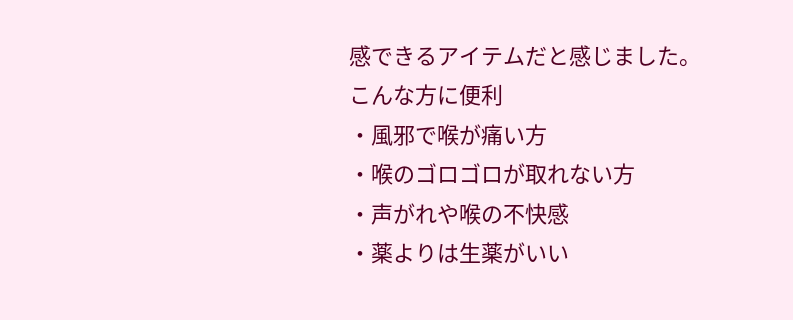感できるアイテムだと感じました。
こんな方に便利
・風邪で喉が痛い方
・喉のゴロゴロが取れない方
・声がれや喉の不快感
・薬よりは生薬がいい